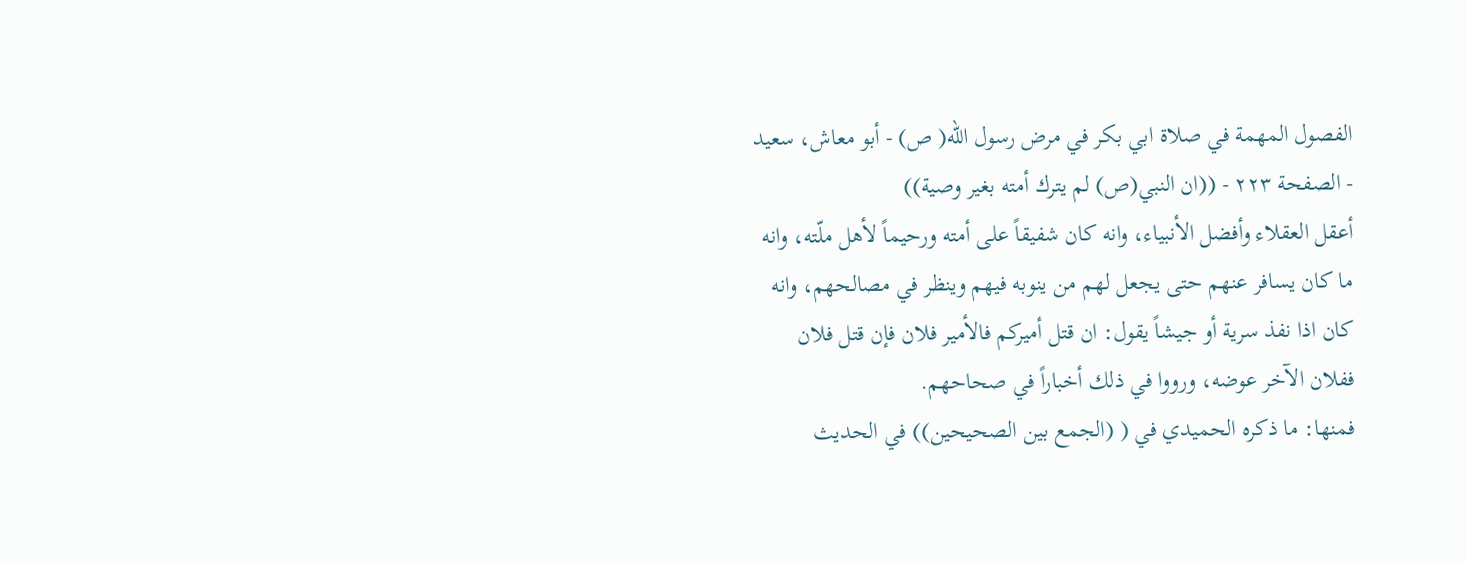الفصول المهمة في صلاة ابي بكر في مرض رسول الله( ص) - أبو معاش، سعيد - الصفحة ٢٢٣ - ((ان النبي(ص) لم يترك أمته بغير وصية))
أعقل العقلاء وأفضل الأنبياء، وانه كان شفيقاً على أمته ورحيماً لأهل ملّته، وانه ما كان يسافر عنهم حتى يجعل لهم من ينوبه فيهم وينظر في مصالحهم، وانه كان اذا نفذ سرية أو جيشاً يقول: ان قتل أميركم فالأمير فلان فإن قتل فلان ففلان الآخر عوضه، ورووا في ذلك أخباراً في صحاحهم.
فمنها: ما ذكره الحميدي في ( (الجمع بين الصحيحين)) في الحديث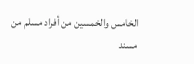الخامس والخمسين من أفراد مسلم من مسند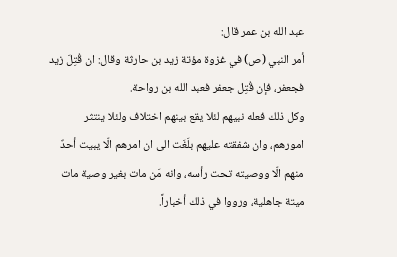عبد الله بن عمر قال:
أمر النبي (ص) في غزوة مؤتة زيد بن حارثة وقال: ان قُتِلَ زيد فجعفر، فإن قُتِل جعفر فعبد الله بن رواحة.
وكل ذلك فعله نبيهم لئلا يقع بينهم اختلاف ولئلا ينتثر امورهم، وان شفقته عليهم بلَغَت الى ان امرهم الّا يبيت أحدٌ منهم الّا ووصيته تحت رأسه، وانه مَن مات بغير وصية مات ميتة جاهلية، ورووا في ذلك أخباراً.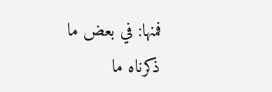فمنها: في بعض ما ذكرناه ما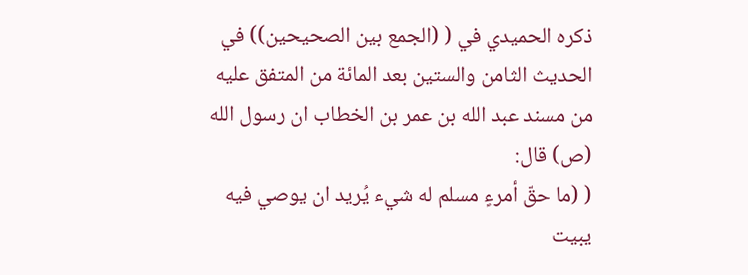ذكره الحميدي في ( (الجمع بين الصحيحين)) في الحديث الثامن والستين بعد المائة من المتفق عليه من مسند عبد الله بن عمر بن الخطاب ان رسول الله (ص) قال:
( (ما حقّ أمرءٍ مسلم له شيء يُريد ان يوصي فيه يبيت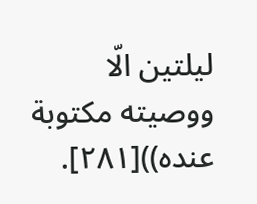ليلتين الّا ووصيته مكتوبة عنده))[٢٨١].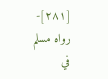[٢٨١]- رواه مسلم في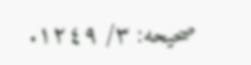صحيحه: ٣/ ١٢٤٩.